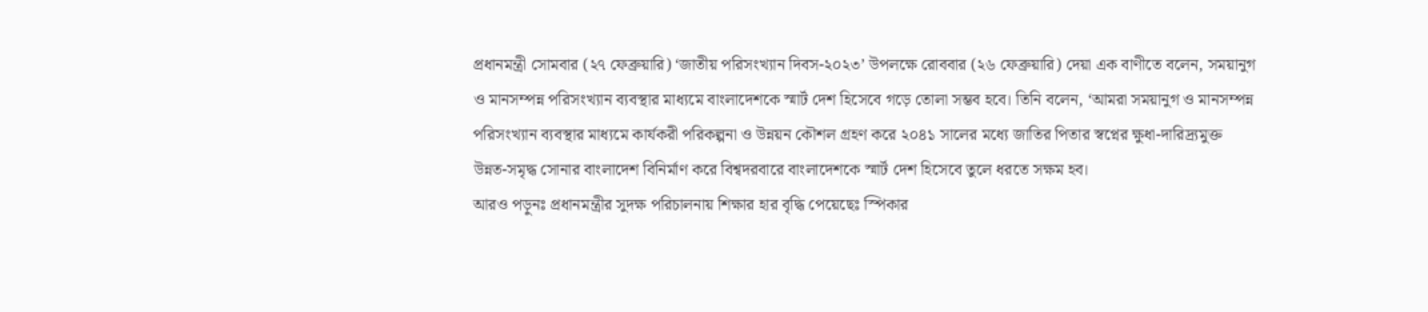প্রধানমন্ত্রী সোমবার (২৭ ফেব্রুয়ারি) ‘জাতীয় পরিসংখ্যান দিবস-২০২৩’ উপলক্ষে রোববার (২৬ ফেব্রুয়ারি) দেয়া এক বাণীতে বলেন, সময়ানুগ ও মানসম্পন্ন পরিসংখ্যান ব্যবস্থার মাধ্যমে বাংলাদেশকে স্মার্ট দেশ হিসেবে গড়ে তোলা সম্ভব হবে। তিনি বলেন, ‘আমরা সময়ানুগ ও মানসম্পন্ন পরিসংখ্যান ব্যবস্থার মাধ্যমে কার্যকরী পরিকল্পনা ও উন্নয়ন কৌশল গ্রহণ করে ২০৪১ সালের মধ্যে জাতির পিতার স্বপ্নের ক্ষুধা-দারিদ্র্যমুক্ত উন্নত-সমৃদ্ধ সোনার বাংলাদেশ বিনির্মাণ করে বিশ্বদরবারে বাংলাদেশকে স্মার্ট দেশ হিসেবে তুলে ধরতে সক্ষম হব।
আরও পড়ুনঃ প্রধানমন্ত্রীর সুদক্ষ পরিচালনায় শিক্ষার হার বৃদ্ধি পেয়েছেঃ স্পিকার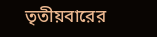তৃতীয়বারের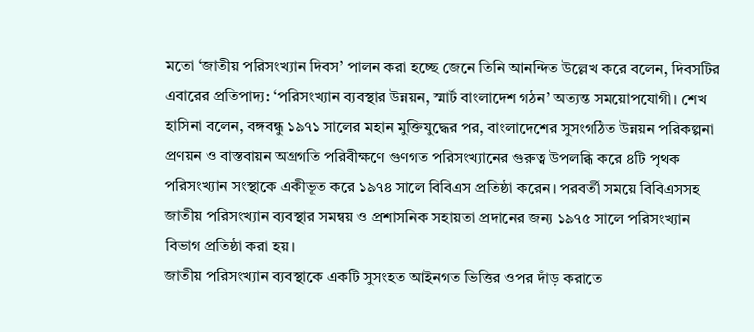মতো ‘জাতীয় পরিসংখ্যান দিবস’ পালন করা হচ্ছে জেনে তিনি আনন্দিত উল্লেখ করে বলেন, দিবসটির এবারের প্রতিপাদ্য: ‘পরিসংখ্যান ব্যবস্থার উন্নয়ন, স্মার্ট বাংলাদেশ গঠন’ অত্যন্ত সময়োপযোগী। শেখ হাসিনা বলেন, বঙ্গবন্ধু ১৯৭১ সালের মহান মুক্তিযুদ্ধের পর, বাংলাদেশের সুসংগঠিত উন্নয়ন পরিকল্পনা প্রণয়ন ও বাস্তবায়ন অগ্রগতি পরিবীক্ষণে গুণগত পরিসংখ্যানের গুরুত্ব উপলব্ধি করে ৪টি পৃথক পরিসংখ্যান সংস্থাকে একীভূত করে ১৯৭৪ সালে বিবিএস প্রতিষ্ঠা করেন। পরবর্তী সময়ে বিবিএসসহ জাতীয় পরিসংখ্যান ব্যবস্থার সমন্বয় ও প্রশাসনিক সহায়তা প্রদানের জন্য ১৯৭৫ সালে পরিসংখ্যান বিভাগ প্রতিষ্ঠা করা হয়।
জাতীয় পরিসংখ্যান ব্যবস্থাকে একটি সুসংহত আইনগত ভিত্তির ওপর দাঁড় করাতে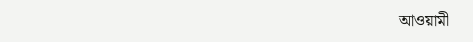আওয়ামী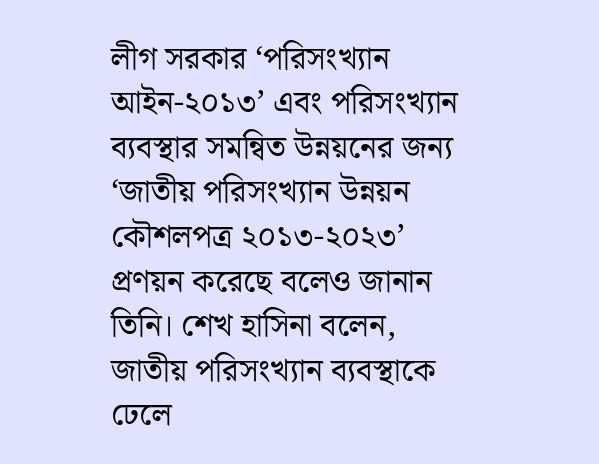লীগ সরকার ‘পরিসংখ্যান আইন-২০১৩’ এবং পরিসংখ্যান ব্যবস্থার সমন্বিত উন্নয়নের জন্য ‘জাতীয় পরিসংখ্যান উন্নয়ন কৌশলপত্র ২০১৩-২০২৩’ প্রণয়ন করেছে বলেও জানান তিনি। শেখ হাসিনা বলেন, জাতীয় পরিসংখ্যান ব্যবস্থাকে ঢেলে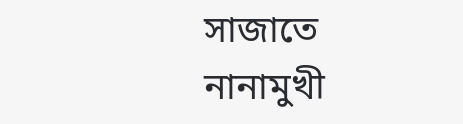সাজাতে নানামুখী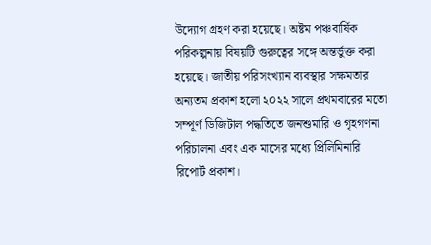উদ্যোগ গ্রহণ করা হয়েছে। অষ্টম পঞ্চবার্ষিক পরিকল্পনায় বিষয়টি গুরুত্বের সঙ্গে অন্তর্ভুক্ত করা হয়েছে। জাতীয় পরিসংখ্যান ব্যবস্থার সক্ষমতার অন্যতম প্রকাশ হলো ২০২২ সালে প্রথমবারের মতো সম্পূর্ণ ডিজিটাল পদ্ধতিতে জনশুমারি ও গৃহগণনা পরিচালনা এবং এক মাসের মধ্যে প্রিলিমিনারি রিপোর্ট প্রকাশ।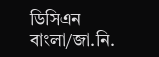ডিসিএন বাংলা/জা.নি.